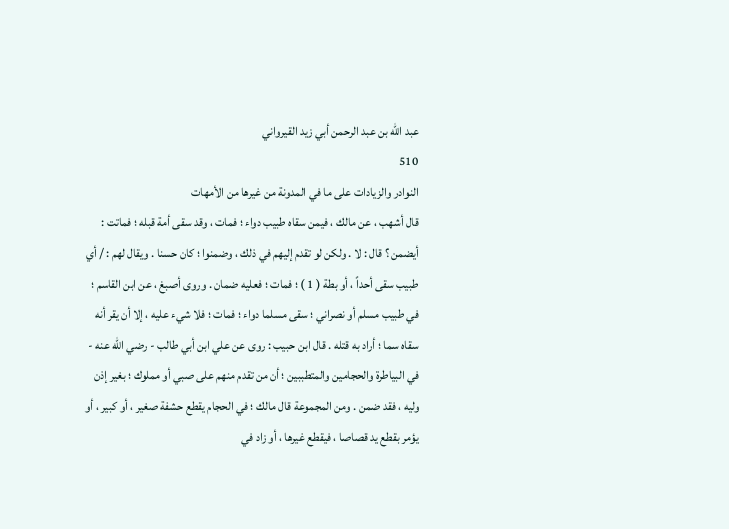عبد الله بن عبد الرحمن أبي زيد القيرواني
510
النوادر والزيادات على ما في المدونة من غيرها من الأمهات
قال أشهب ، عن مالك ، فيمن سقاه طبيب دواء ؛ فمات ، وقد سقى أمة قبله ؛ فماتت : أيضمن ؟ قال : لا . ولكن لو تقدم إليهم في ذلك ، وضمنوا ؛ كان حسنا . ويقال لهم : / أي طبيب سقى أحداً ، أو بطة ( 1 ) ؛ فمات ؛ فعليه ضمان . وروى أصبغ ، عن ابن القاسم ؛ في طبيب مسلم أو نصراني ؛ سقى مسلما دواء ؛ فمات ؛ فلا شيء عليه ، إلا أن يقر أنه سقاه سما ؛ أراد به قتله . قال ابن حبيب : روى عن علي ابن أبي طالب - رضي الله عنه - في البياطرة والحجامين والمتطببين ؛ أن من تقدم منهم على صبي أو مملوك ؛ بغير إذن وليه ، فقد ضمن . ومن المجموعة قال مالك ؛ في الحجام يقطع حشفة صغير ، أو كبير ، أو يؤمر بقطع يد قصاصا ، فيقطع غيرها ، أو زاد في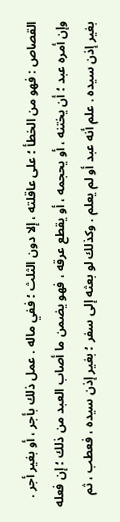القصاص : فهو من الخطأ ؛ على عاقلته ، إلا دون الثلث ؛ ففي ماله . عمل ذلك بأجر ، أو بغير أجر . وإن أمره عبد ؛ أن يختنه ، أو يحجمه ، أو يقطع عرقه ، فهو يضمن ما أصاب العبد من ذلك ؛ إن فعله بغير إذن سيده . علم أنه عبد أو لم يعلم . وكذلك لو بعثه إلى سفر ؛ بغير إذن سيده ، فعطب ، ثم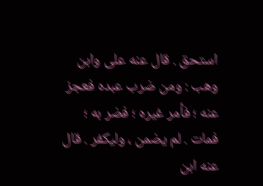استحق . قال عنه على وابن وهب : ومن ضرب عبده فعجز عنه ؛ فأمر غيره ؛ فضر به ؛ فمات . لم يضمن ، وليكفر . قال عنه ابن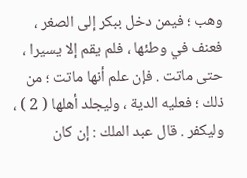وهب ؛ فيمن دخل ببكر إلى الصغر ، فعنف في وطئها ، فلم يقم إلا يسيرا ، حتى ماتت . فإن علم أنها ماتت ؛ من ذلك ؛ فعليه الدية ، وليجلد أهلها ( 2 ) ، وليكفر . قال عبد الملك : إن كان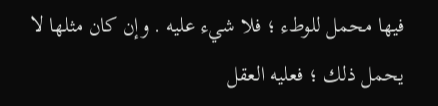فيها محمل للوطء ؛ فلا شيء عليه . وإن كان مثلها لا يحمل ذلك ؛ فعليه العقل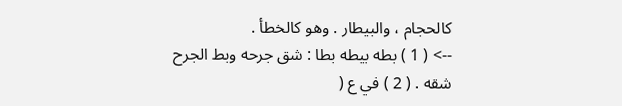كالحجام ، والبيطار . وهو كالخطأ .
--> ( 1 ) بطه بيطه بطا : شق جرحه وبط الجرح شقه . ( 2 ) في ع (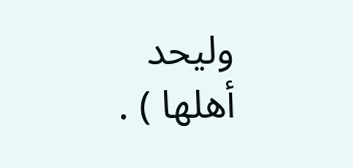وليحد أهلها ) .